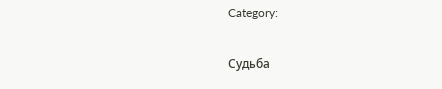Category:

Судьба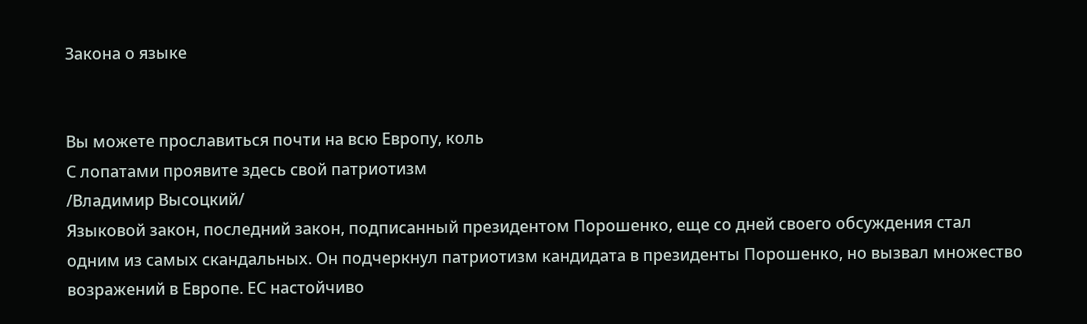Закона о языке


Вы можете прославиться почти на всю Европу, коль
С лопатами проявите здесь свой патриотизм
/Владимир Высоцкий/
Языковой закон, последний закон, подписанный президентом Порошенко, еще со дней своего обсуждения стал одним из самых скандальных. Он подчеркнул патриотизм кандидата в президенты Порошенко, но вызвал множество возражений в Европе. ЕС настойчиво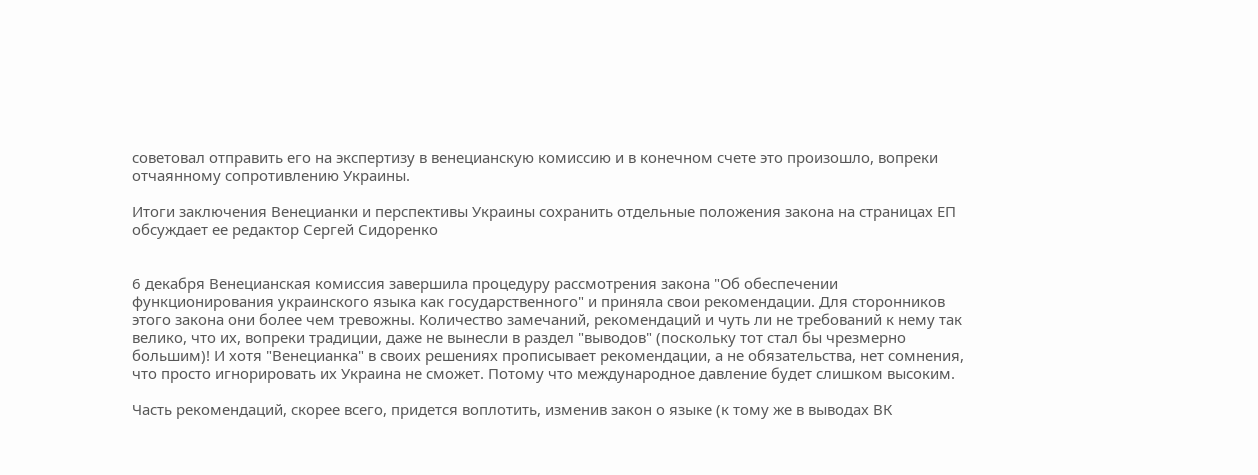советовал отправить его на экспертизу в венецианскую комиссию и в конечном счете это произошло, вопреки отчаянному сопротивлению Украины.

Итоги заключения Венецианки и перспективы Украины сохранить отдельные положения закона на страницах ЕП обсуждает ее редактор Сергей Сидоренко


6 декабря Венецианская комиссия завершила процедуру рассмотрения закона "Об обеспечении функционирования украинского языка как государственного" и приняла свои рекомендации. Для сторонников этого закона они более чем тревожны. Количество замечаний, рекомендаций и чуть ли не требований к нему так велико, что их, вопреки традиции, даже не вынесли в раздел "выводов" (поскольку тот стал бы чрезмерно большим)! И хотя "Венецианка" в своих решениях прописывает рекомендации, а не обязательства, нет сомнения, что просто игнорировать их Украина не сможет. Потому что международное давление будет слишком высоким.

Часть рекомендаций, скорее всего, придется воплотить, изменив закон о языке (к тому же в выводах ВК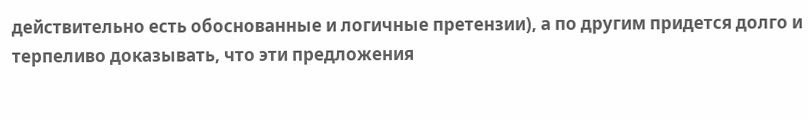действительно есть обоснованные и логичные претензии), а по другим придется долго и терпеливо доказывать, что эти предложения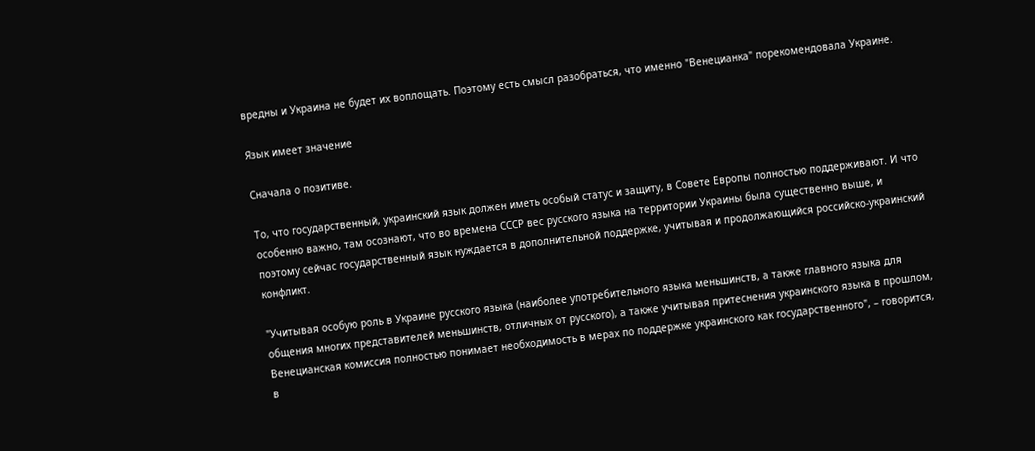вредны и Украина не будет их воплощать. Поэтому есть смысл разобраться, что именно "Венецианка" порекомендовала Украине.

Язык имеет значение

Сначала о позитиве.

То, что государственный, украинский язык должен иметь особый статус и защиту, в Совете Европы полностью поддерживают. И что особенно важно, там осознают, что во времена СССР вес русского языка на территории Украины была существенно выше, и поэтому сейчас государственный язык нуждается в дополнительной поддержке, учитывая и продолжающийся российско-украинский конфликт.

"Учитывая особую роль в Украине русского языка (наиболее употребительного языка меньшинств, а также главного языка для общения многих представителей меньшинств, отличных от русского), а также учитывая притеснения украинского языка в прошлом, Венецианская комиссия полностью понимает необходимость в мерах по поддержке украинского как государственного", – говорится, в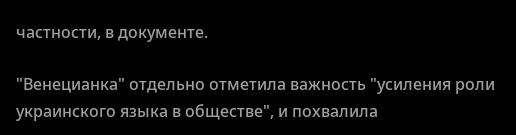частности, в документе.

"Венецианка" отдельно отметила важность "усиления роли украинского языка в обществе", и похвалила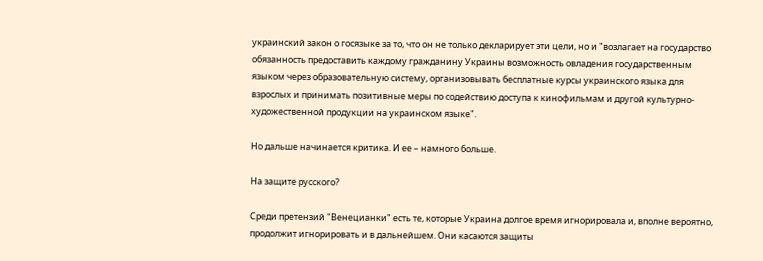украинский закон о госязыке за то, что он не только декларирует эти цели, но и "возлагает на государство обязанность предоставить каждому гражданину Украины возможность овладения государственным языком через образовательную систему, организовывать бесплатные курсы украинского языка для взрослых и принимать позитивные меры по содействию доступа к кинофильмам и другой культурно-художественной продукции на украинском языке".

Но дальше начинается критика. И ее – намного больше.

На защите русского?

Среди претензий "Венецианки" есть те, которые Украина долгое время игнорировала и, вполне вероятно, продолжит игнорировать и в дальнейшем. Они касаются защиты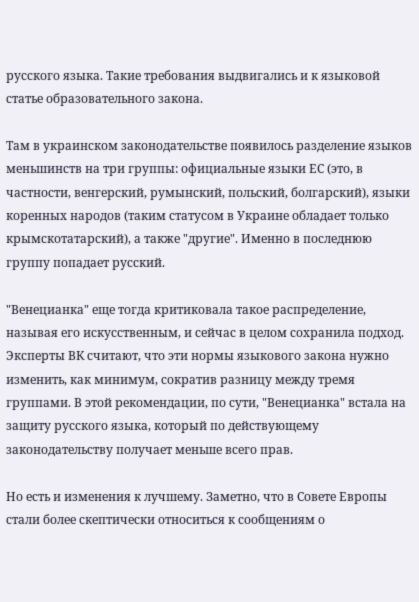русского языка. Такие требования выдвигались и к языковой статье образовательного закона.

Там в украинском законодательстве появилось разделение языков меньшинств на три группы: официальные языки ЕС (это, в частности, венгерский, румынский, польский, болгарский), языки коренных народов (таким статусом в Украине обладает только крымскотатарский), а также "другие". Именно в последнюю группу попадает русский.

"Венецианка" еще тогда критиковала такое распределение, называя его искусственным, и сейчас в целом сохранила подход. Эксперты ВК считают, что эти нормы языкового закона нужно изменить, как минимум, сократив разницу между тремя группами. В этой рекомендации, по сути, "Венецианка" встала на защиту русского языка, который по действующему законодательству получает меньше всего прав.

Но есть и изменения к лучшему. Заметно, что в Совете Европы стали более скептически относиться к сообщениям о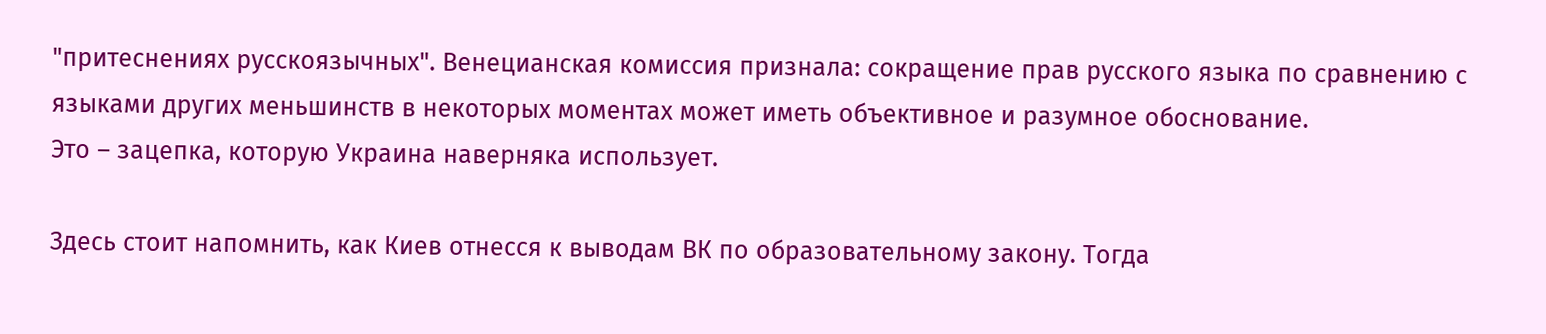"притеснениях русскоязычных". Венецианская комиссия признала: сокращение прав русского языка по сравнению с языками других меньшинств в некоторых моментах может иметь объективное и разумное обоснование.
Это – зацепка, которую Украина наверняка использует.

Здесь стоит напомнить, как Киев отнесся к выводам ВК по образовательному закону. Тогда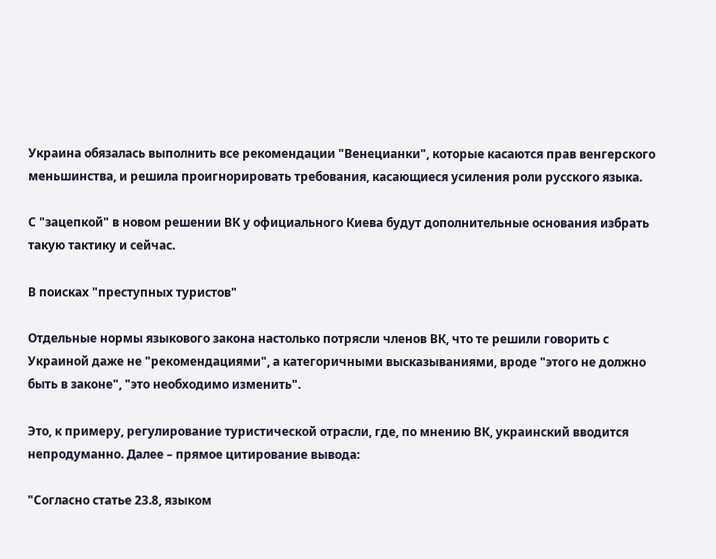Украина обязалась выполнить все рекомендации "Венецианки", которые касаются прав венгерского меньшинства, и решила проигнорировать требования, касающиеся усиления роли русского языка.

С "зацепкой" в новом решении ВК у официального Киева будут дополнительные основания избрать такую тактику и сейчас.

В поисках "преступных туристов"

Отдельные нормы языкового закона настолько потрясли членов ВК, что те решили говорить с Украиной даже не "рекомендациями", а категоричными высказываниями, вроде "этого не должно быть в законе", "это необходимо изменить".

Это, к примеру, регулирование туристической отрасли, где, по мнению ВК, украинский вводится непродуманно. Далее – прямое цитирование вывода:

"Согласно статье 23.8, языком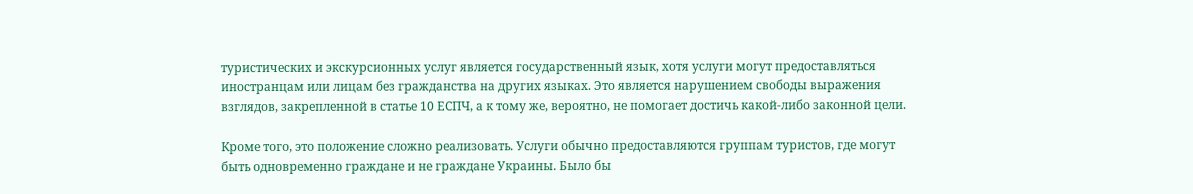туристических и экскурсионных услуг является государственный язык, хотя услуги могут предоставляться иностранцам или лицам без гражданства на других языках. Это является нарушением свободы выражения взглядов, закрепленной в статье 10 ЕСПЧ, а к тому же, вероятно, не помогает достичь какой-либо законной цели.

Кроме того, это положение сложно реализовать. Услуги обычно предоставляются группам туристов, где могут быть одновременно граждане и не граждане Украины. Было бы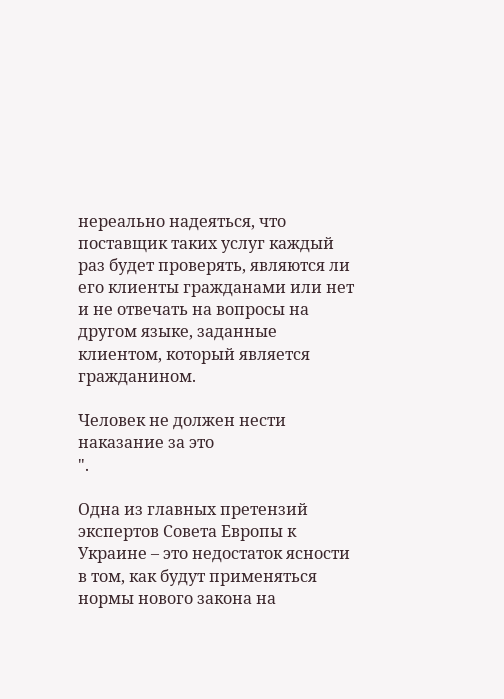нереально надеяться, что поставщик таких услуг каждый раз будет проверять, являются ли его клиенты гражданами или нет и не отвечать на вопросы на другом языке, заданные клиентом, который является гражданином.

Человек не должен нести наказание за это
".

Одна из главных претензий экспертов Совета Европы к Украине – это недостаток ясности в том, как будут применяться нормы нового закона на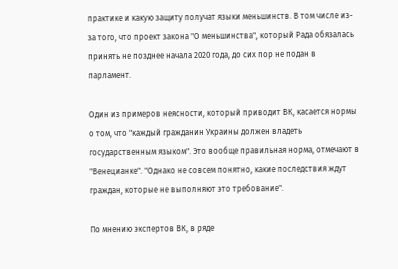практике и какую защиту получат языки меньшинств. В том числе из-за того, что проект закона "О меньшинства", который Рада обязалась принять не позднее начала 2020 года, до сих пор не подан в парламент.

Один из примеров неясности, который приводит ВК, касается нормы о том, что "каждый гражданин Украины должен владеть государственным языком". Это вообще правильная норма, отмечают в "Венецианке". "Однако не совсем понятно, какие последствия ждут граждан, которые не выполняют это требование".

По мнению экспертов ВК, в ряде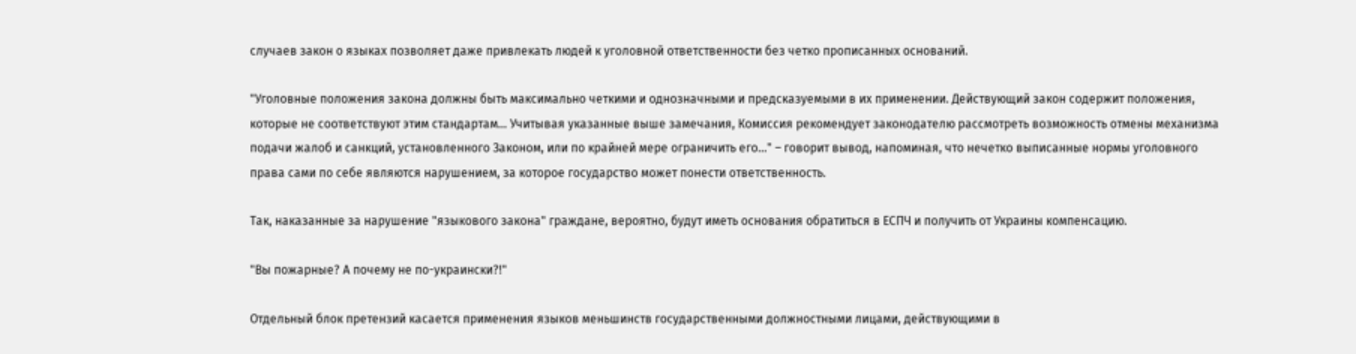случаев закон о языках позволяет даже привлекать людей к уголовной ответственности без четко прописанных оснований.

"Уголовные положения закона должны быть максимально четкими и однозначными и предсказуемыми в их применении. Действующий закон содержит положения, которые не соответствуют этим стандартам... Учитывая указанные выше замечания, Комиссия рекомендует законодателю рассмотреть возможность отмены механизма подачи жалоб и санкций, установленного Законом, или по крайней мере ограничить его..." – говорит вывод, напоминая, что нечетко выписанные нормы уголовного права сами по себе являются нарушением, за которое государство может понести ответственность.

Так, наказанные за нарушение "языкового закона" граждане, вероятно, будут иметь основания обратиться в ЕСПЧ и получить от Украины компенсацию.

"Вы пожарные? А почему не по-украински?!"

Отдельный блок претензий касается применения языков меньшинств государственными должностными лицами, действующими в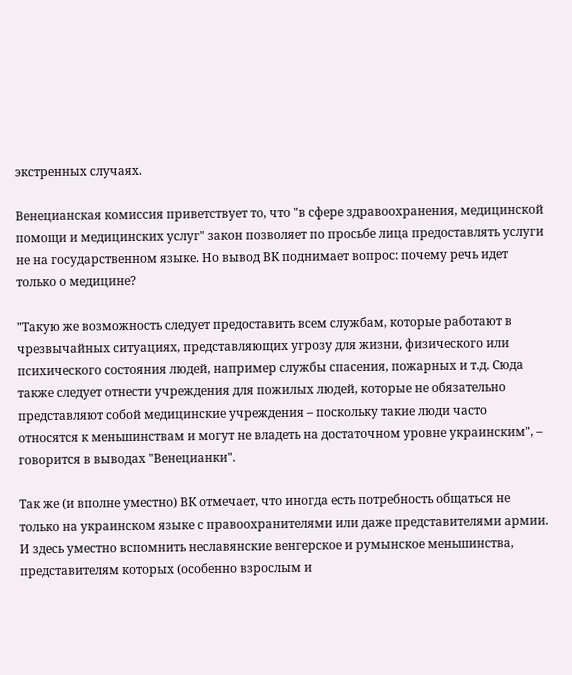экстренных случаях.

Венецианская комиссия приветствует то, что "в сфере здравоохранения, медицинской помощи и медицинских услуг" закон позволяет по просьбе лица предоставлять услуги не на государственном языке. Но вывод ВК поднимает вопрос: почему речь идет только о медицине?

"Такую же возможность следует предоставить всем службам, которые работают в чрезвычайных ситуациях, представляющих угрозу для жизни, физического или психического состояния людей, например службы спасения, пожарных и т.д. Сюда также следует отнести учреждения для пожилых людей, которые не обязательно представляют собой медицинские учреждения – поскольку такие люди часто относятся к меньшинствам и могут не владеть на достаточном уровне украинским", – говорится в выводах "Венецианки".

Так же (и вполне уместно) ВК отмечает, что иногда есть потребность общаться не только на украинском языке с правоохранителями или даже представителями армии. И здесь уместно вспомнить неславянские венгерское и румынское меньшинства, представителям которых (особенно взрослым и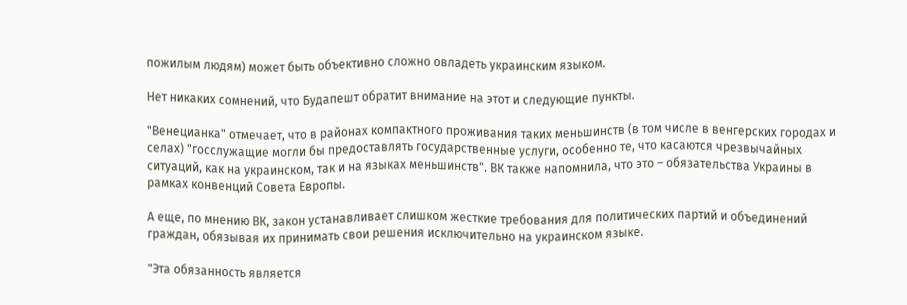пожилым людям) может быть объективно сложно овладеть украинским языком.

Нет никаких сомнений, что Будапешт обратит внимание на этот и следующие пункты.

"Венецианка" отмечает, что в районах компактного проживания таких меньшинств (в том числе в венгерских городах и селах) "госслужащие могли бы предоставлять государственные услуги, особенно те, что касаются чрезвычайных ситуаций, как на украинском, так и на языках меньшинств". ВК также напомнила, что это – обязательства Украины в рамках конвенций Совета Европы.

А еще, по мнению ВК, закон устанавливает слишком жесткие требования для политических партий и объединений граждан, обязывая их принимать свои решения исключительно на украинском языке.

"Эта обязанность является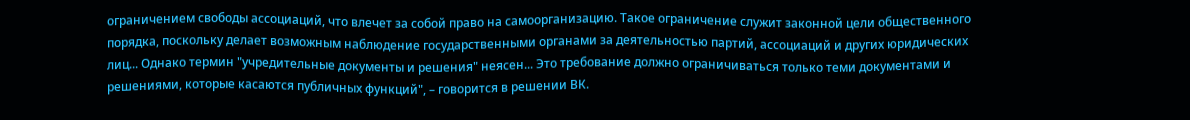ограничением свободы ассоциаций, что влечет за собой право на самоорганизацию. Такое ограничение служит законной цели общественного порядка, поскольку делает возможным наблюдение государственными органами за деятельностью партий, ассоциаций и других юридических лиц... Однако термин "учредительные документы и решения" неясен... Это требование должно ограничиваться только теми документами и решениями, которые касаются публичных функций", – говорится в решении ВК.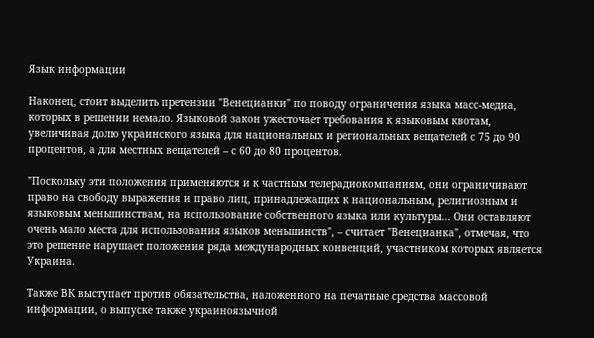Язык информации

Наконец, стоит выделить претензии "Венецианки" по поводу ограничения языка масс-медиа, которых в решении немало. Языковой закон ужесточает требования к языковым квотам, увеличивая долю украинского языка для национальных и региональных вещателей с 75 до 90 процентов, а для местных вещателей – с 60 до 80 процентов.

"Поскольку эти положения применяются и к частным телерадиокомпаниям, они ограничивают право на свободу выражения и право лиц, принадлежащих к национальным, религиозным и языковым меньшинствам, на использование собственного языка или культуры... Они оставляют очень мало места для использования языков меньшинств", – считает "Венецианка", отмечая, что это решение нарушает положения ряда международных конвенций, участником которых является Украина.

Также ВК выступает против обязательства, наложенного на печатные средства массовой информации, о выпуске также украиноязычной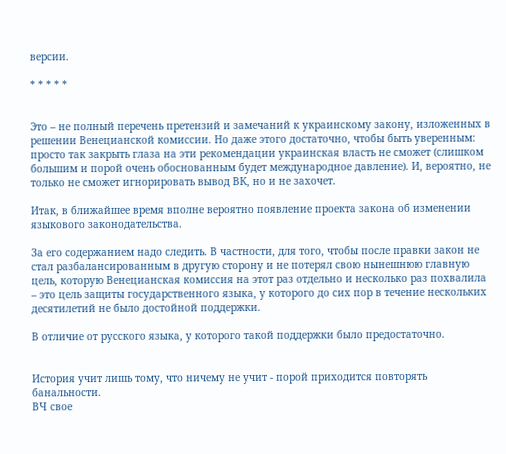версии.

* * * * *


Это – не полный перечень претензий и замечаний к украинскому закону, изложенных в решении Венецианской комиссии. Но даже этого достаточно, чтобы быть уверенным: просто так закрыть глаза на эти рекомендации украинская власть не сможет (слишком большим и порой очень обоснованным будет международное давление). И, вероятно, не только не сможет игнорировать вывод ВК, но и не захочет.

Итак, в ближайшее время вполне вероятно появление проекта закона об изменении языкового законодательства.

За его содержанием надо следить. В частности, для того, чтобы после правки закон не стал разбалансированным в другую сторону и не потерял свою нынешнюю главную цель, которую Венецианская комиссия на этот раз отдельно и несколько раз похвалила – это цель защиты государственного языка, у которого до сих пор в течение нескольких десятилетий не было достойной поддержки.

В отличие от русского языка, у которого такой поддержки было предостаточно.


История учит лишь тому, что ничему не учит - порой приходится повторять банальности.
ВЧ свое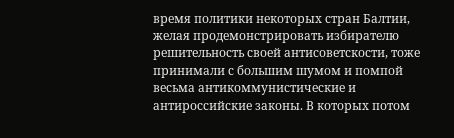время политики некоторых стран Балтии, желая продемонстрировать избирателю решительность своей антисоветскости, тоже принимали с большим шумом и помпой весьма антикоммунистические и антироссийские законы. В которых потом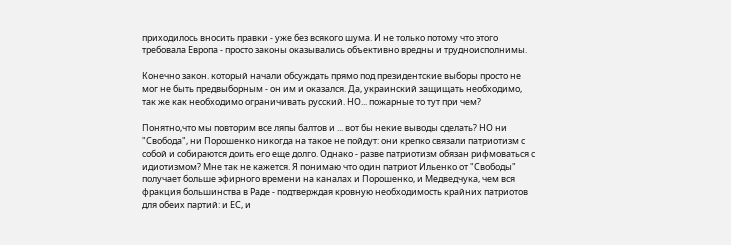приходилось вносить правки - уже без всякого шума. И не только потому что этого требовала Европа - просто законы оказывались объективно вредны и трудноисполнимы.

Конечно закон. который начали обсуждать прямо под президентские выборы просто не мог не быть предвыборным - он им и оказался. Да, украинский защищать необходимо, так же как необходимо ограничивать русский. НО... пожарные то тут при чем?

Понятно,что мы повторим все ляпы балтов и ... вот бы некие выводы сделать? НО ни "Свобода", ни Порошенко никогда на такое не пойдут: они крепко связали патриотизм с собой и собираются доить его еще долго. Однако - разве патриотизм обязан рифмоваться с идиотизмом? Мне так не кажется. Я понимаю что один патриот Ильенко от "Свободы" получает больше эфирного времени на каналах и Порошенко, и Медведчука, чем вся фракция большинства в Раде - подтверждая кровную необходимость крайних патриотов для обеих партий: и ЕС, и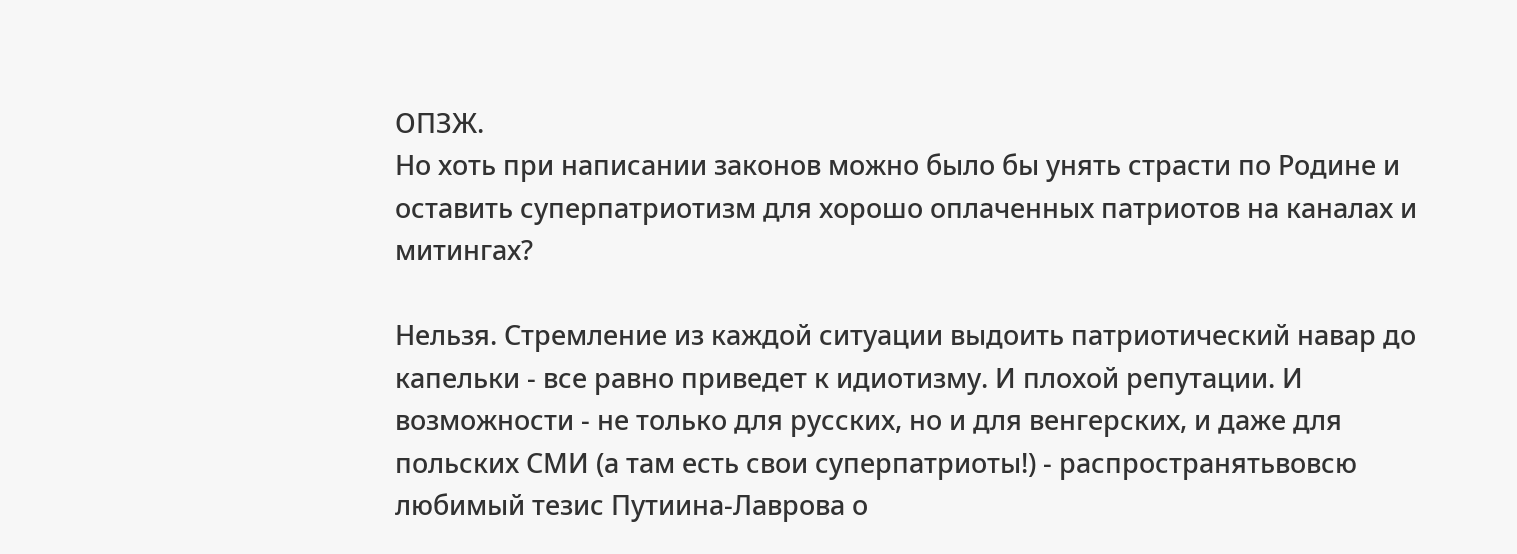ОПЗЖ.
Но хоть при написании законов можно было бы унять страсти по Родине и оставить суперпатриотизм для хорошо оплаченных патриотов на каналах и митингах?

Нельзя. Стремление из каждой ситуации выдоить патриотический навар до капельки - все равно приведет к идиотизму. И плохой репутации. И возможности - не только для русских, но и для венгерских, и даже для польских СМИ (а там есть свои суперпатриоты!) - распространятьвовсю любимый тезис Путиина-Лаврова о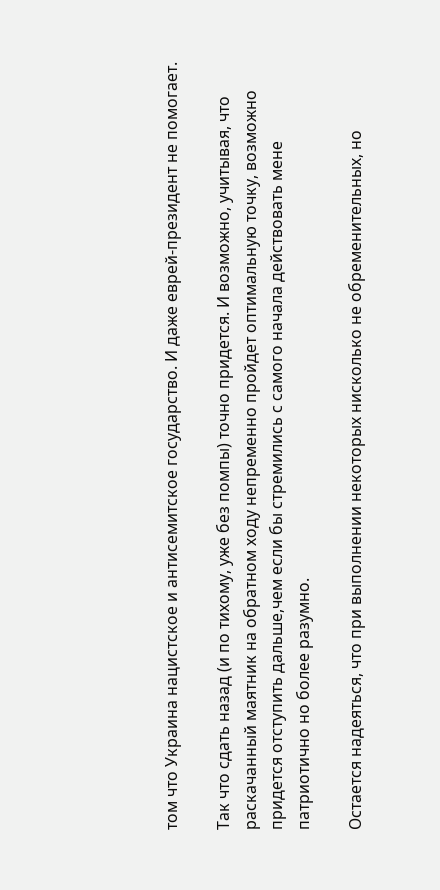том что Украина нацистское и антисемитское государство. И даже еврей-президент не помогает.

Так что сдать назад (и по тихому, уже без помпы) точно придется. И возможно, учитывая, что раскачанный маятник на обратном ходу непременно пройдет оптимальную точку, возможно придется отступить дальше,чем если бы стремились с самого начала действовать мене патриотично но более разумно.

Остается надеяться, что при выполнении некоторых нисколько не обременительных, но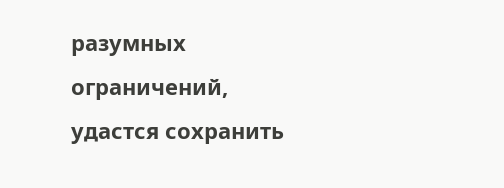разумных ограничений, удастся сохранить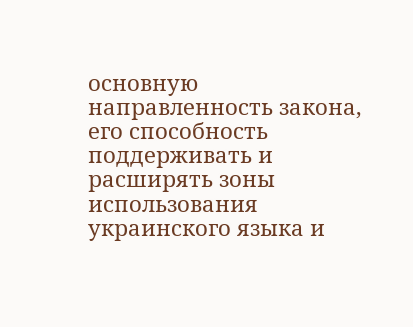основную направленность закона, его способность поддерживать и расширять зоны использования украинского языка и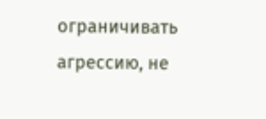ограничивать агрессию, не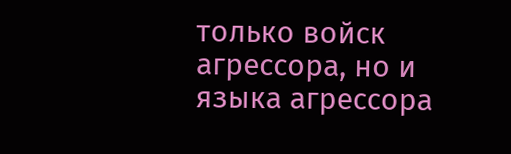только войск агрессора, но и языка агрессора